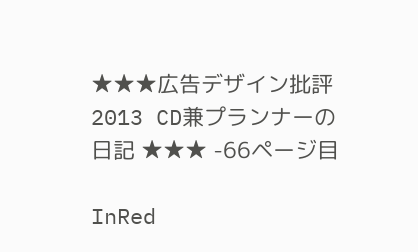★★★広告デザイン批評2013 CD兼プランナーの日記 ★★★ -66ページ目

InRed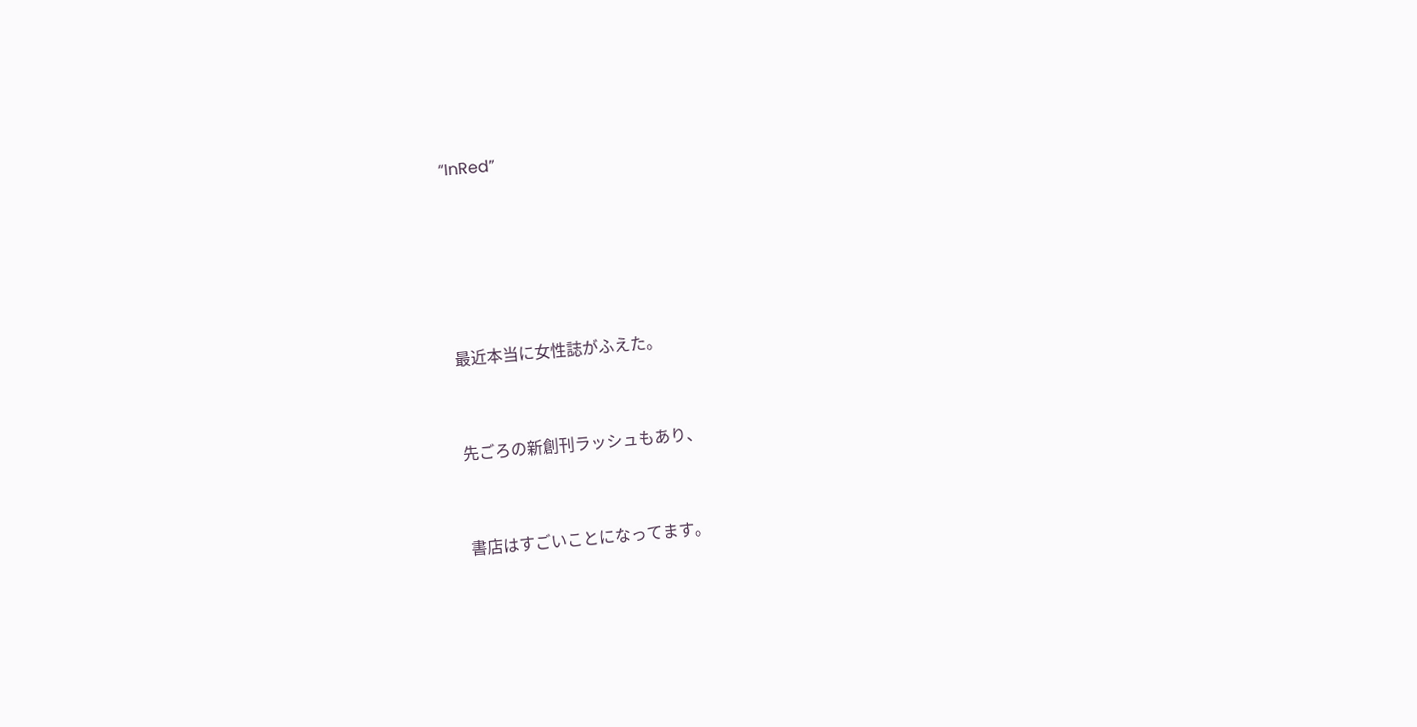“InRed”







最近本当に女性誌がふえた。



先ごろの新創刊ラッシュもあり、



書店はすごいことになってます。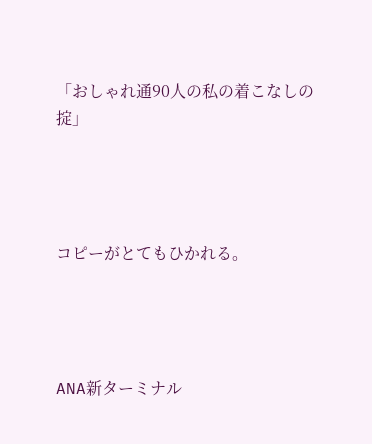「おしゃれ通90人の私の着こなしの掟」




コピーがとてもひかれる。




ANA新ターミナル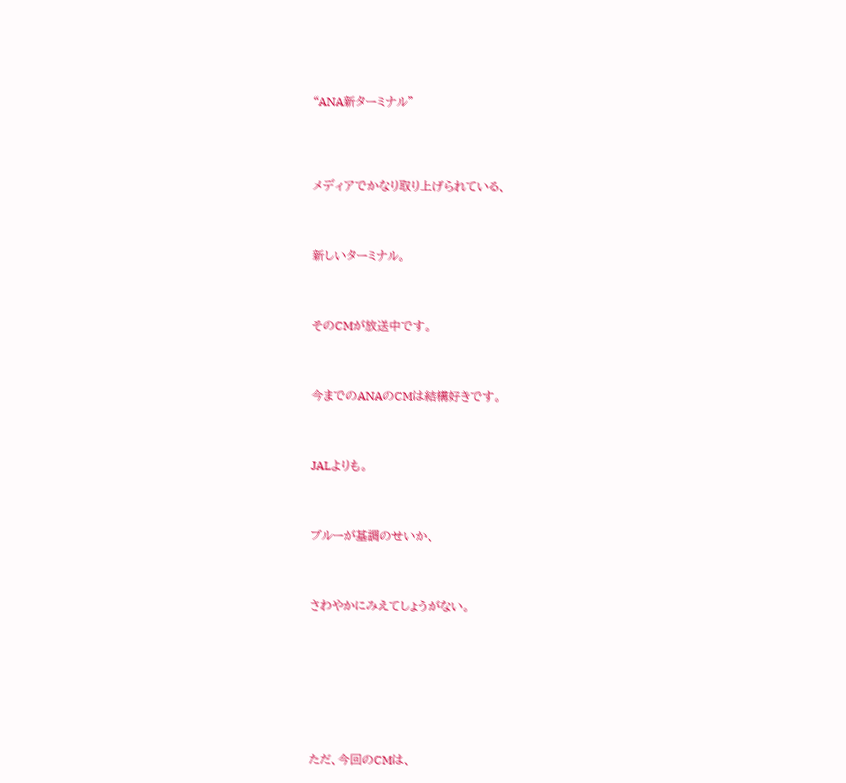“ANA新ターミナル”





メディアでかなり取り上げられている、




新しいターミナル。




そのCMが放送中です。




今までのANAのCMは結構好きです。




JALよりも。




ブルーが基調のせいか、




さわやかにみえてしょうがない。










ただ、今回のCMは、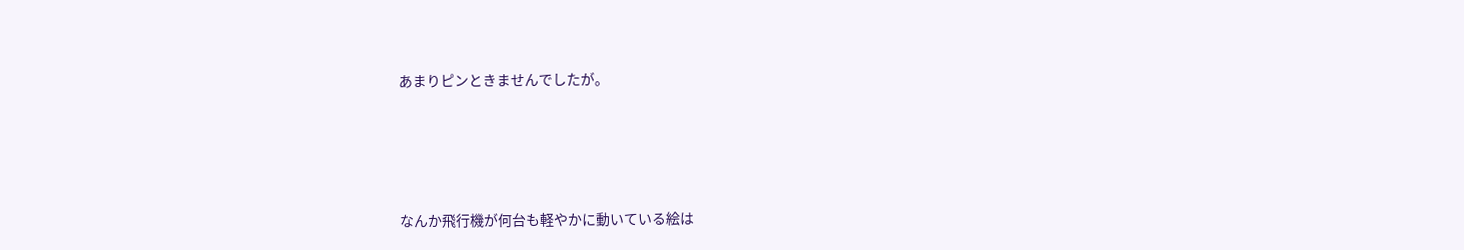あまりピンときませんでしたが。




なんか飛行機が何台も軽やかに動いている絵は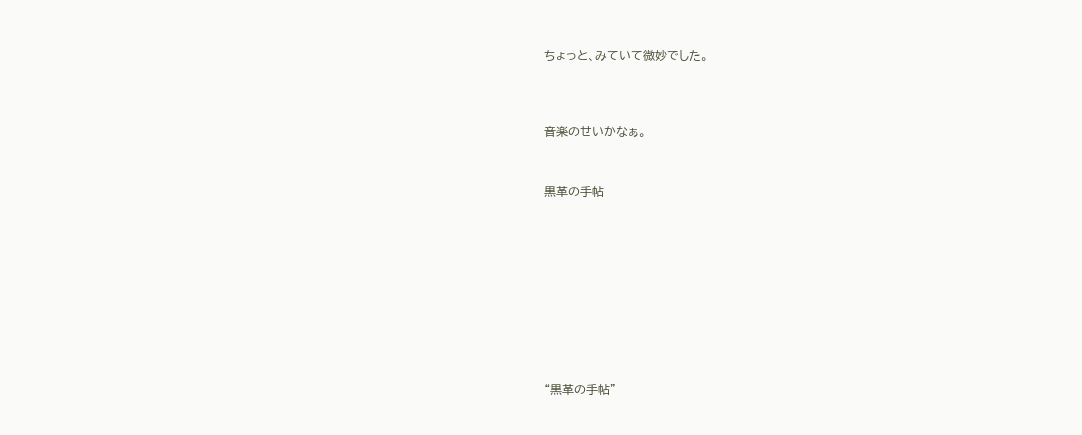ちょっと、みていて微妙でした。




音楽のせいかなぁ。



黒革の手帖












“黒革の手帖”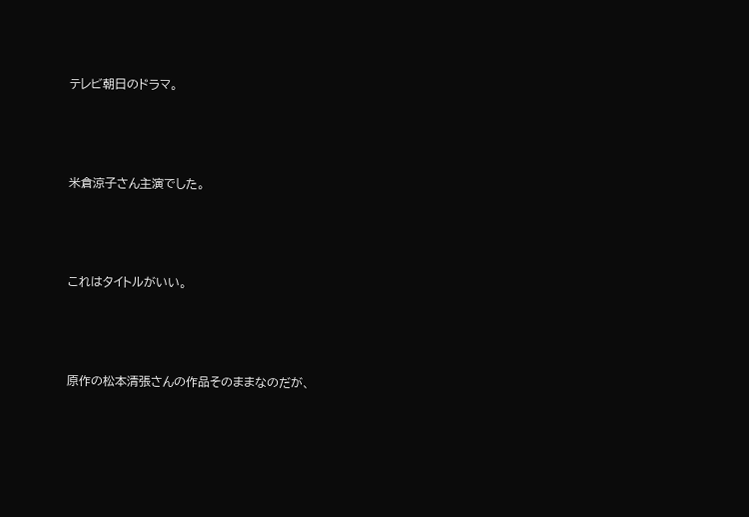テレビ朝日のドラマ。



米倉涼子さん主演でした。



これはタイトルがいい。



原作の松本清張さんの作品そのままなのだが、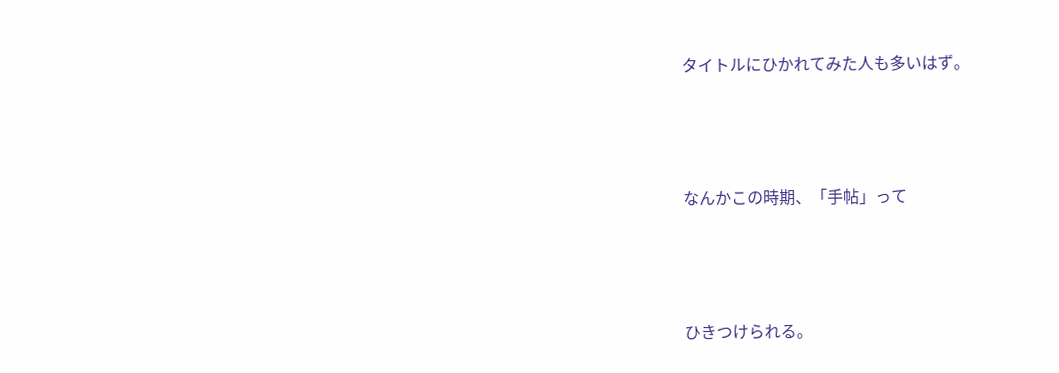タイトルにひかれてみた人も多いはず。



なんかこの時期、「手帖」って



ひきつけられる。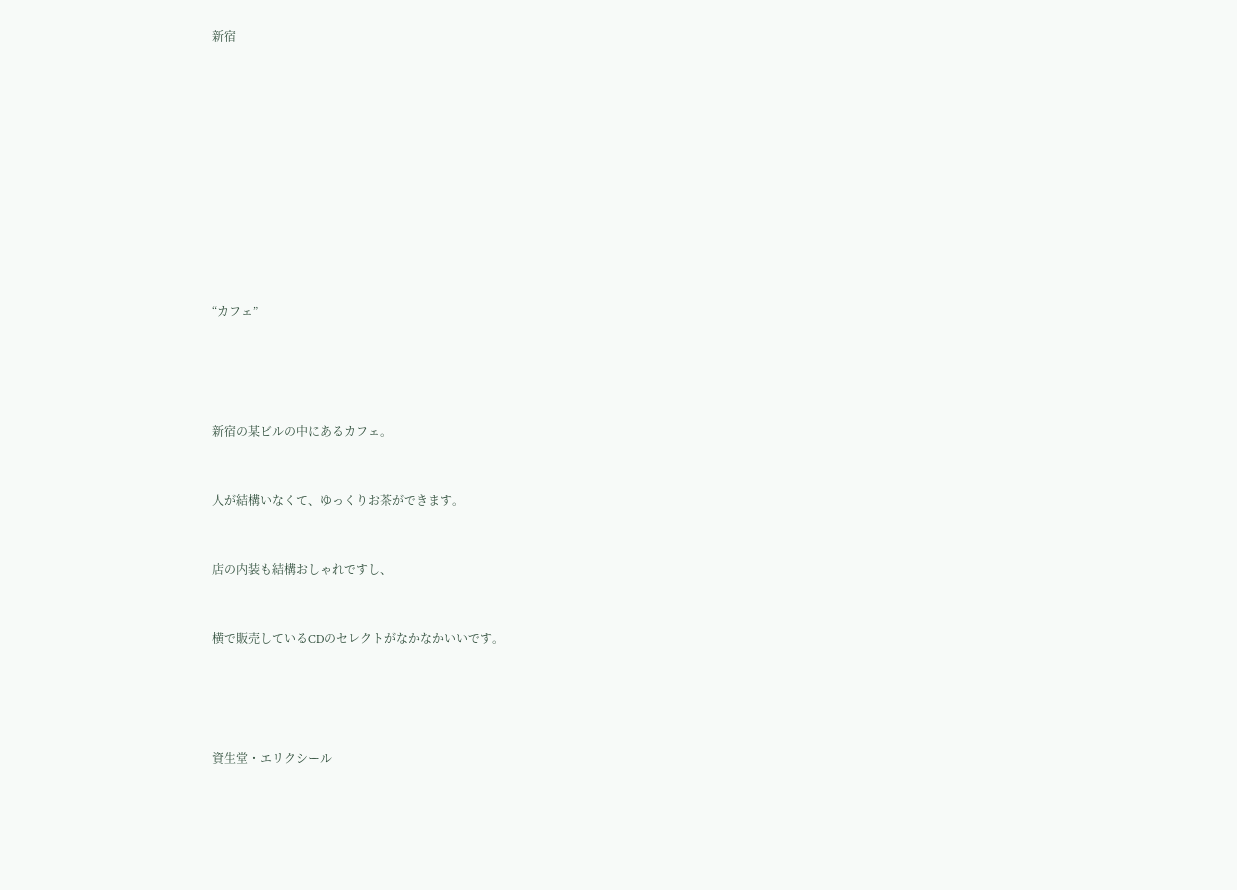新宿















“カフェ”






新宿の某ビルの中にあるカフェ。



人が結構いなくて、ゆっくりお茶ができます。



店の内装も結構おしゃれですし、



横で販売しているCDのセレクトがなかなかいいです。






資生堂・エリクシール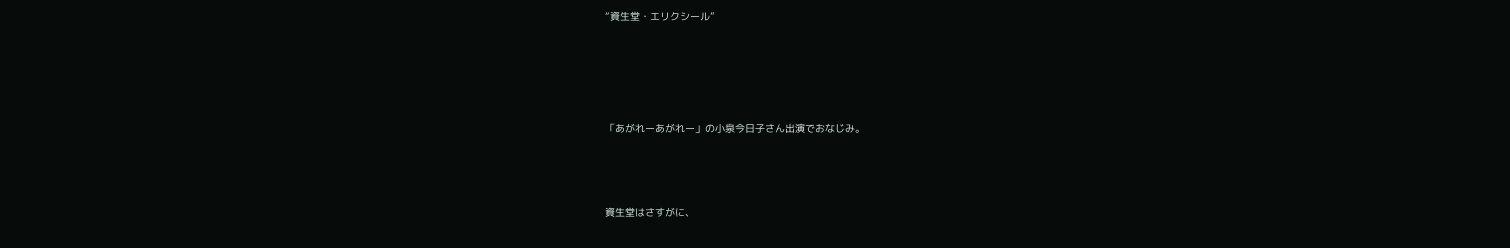“資生堂・エリクシール”







「あがれーあがれー」の小泉今日子さん出演でおなじみ。





資生堂はさすがに、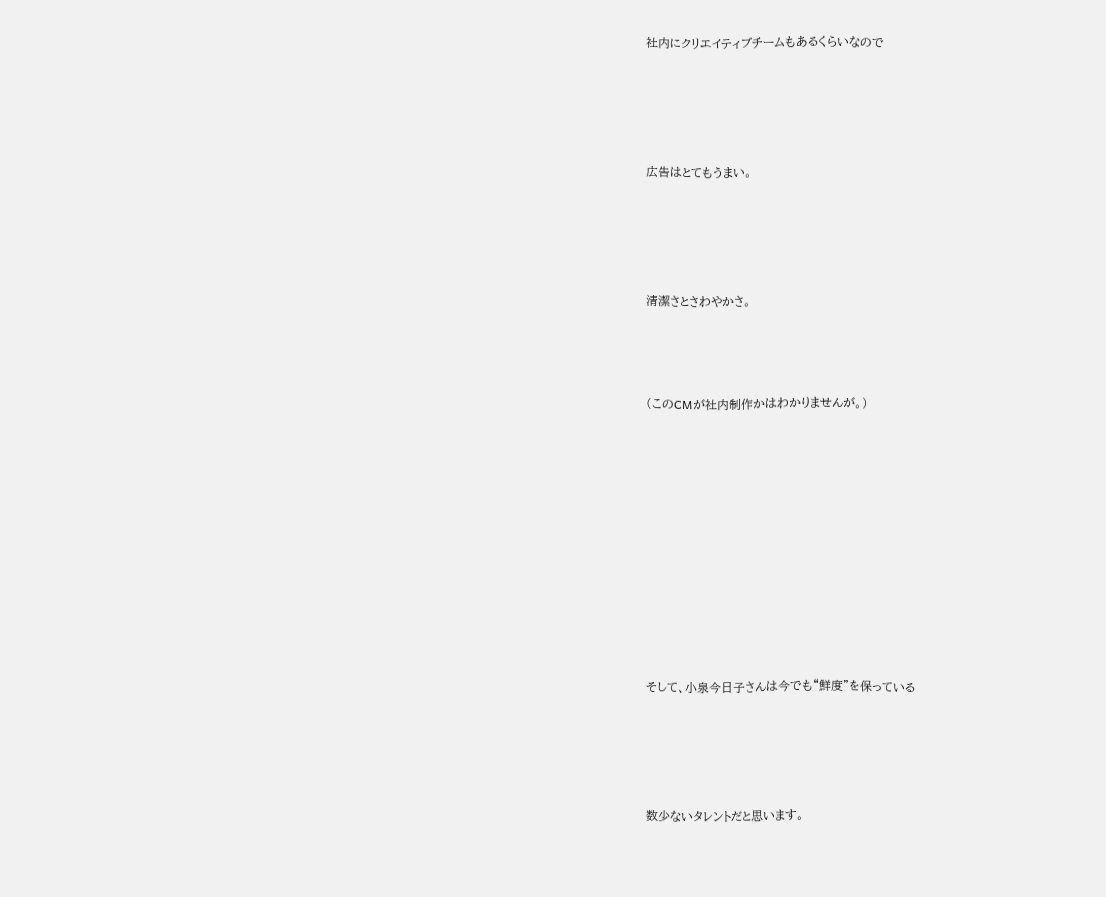社内にクリエイティブチームもあるくらいなので




広告はとてもうまい。




清潔さとさわやかさ。



(このCMが社内制作かはわかりませんが。)










そして、小泉今日子さんは今でも“鮮度”を保っている




数少ないタレントだと思います。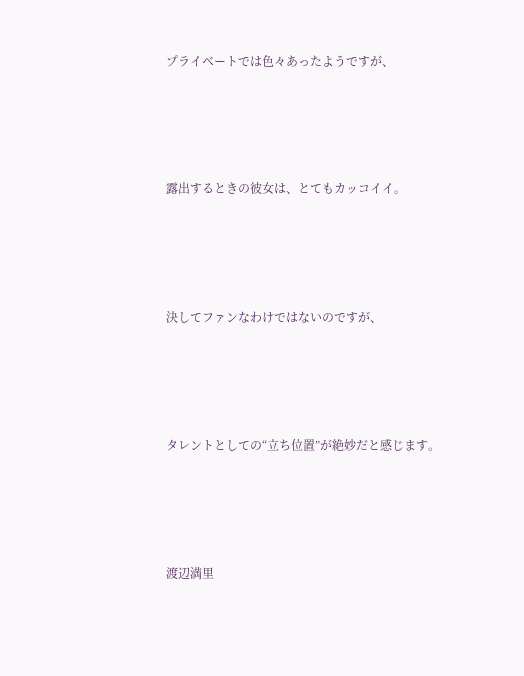プライベートでは色々あったようですが、




露出するときの彼女は、とてもカッコイイ。




決してファンなわけではないのですが、




タレントとしての“立ち位置”が絶妙だと感じます。




渡辺満里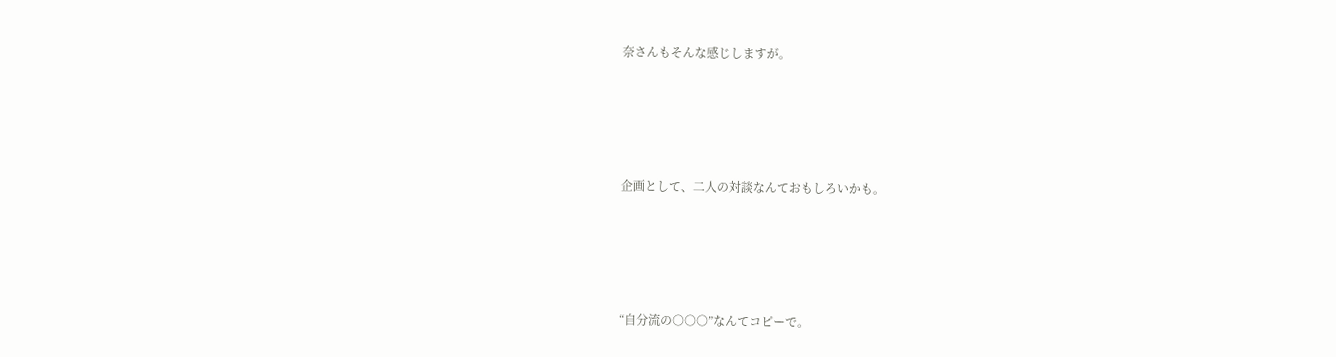奈さんもそんな感じしますが。




企画として、二人の対談なんておもしろいかも。




“自分流の○○○”なんてコピーで。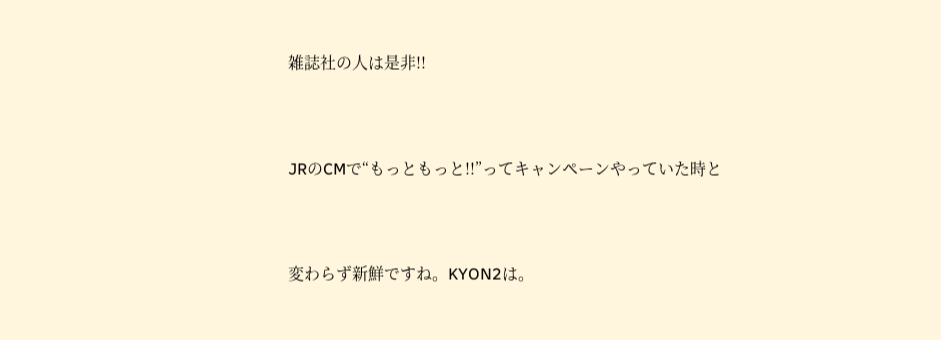雑誌社の人は是非!!




JRのCMで“もっともっと!!”ってキャンペーンやっていた時と




変わらず新鮮ですね。KYON2は。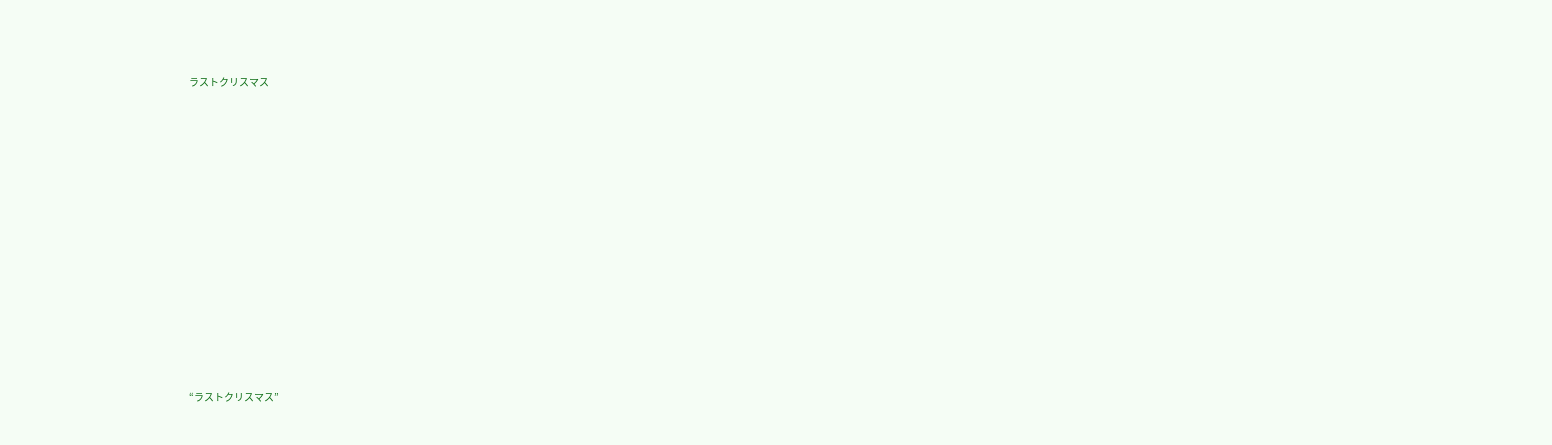ラストクリスマス




















“ラストクリスマス”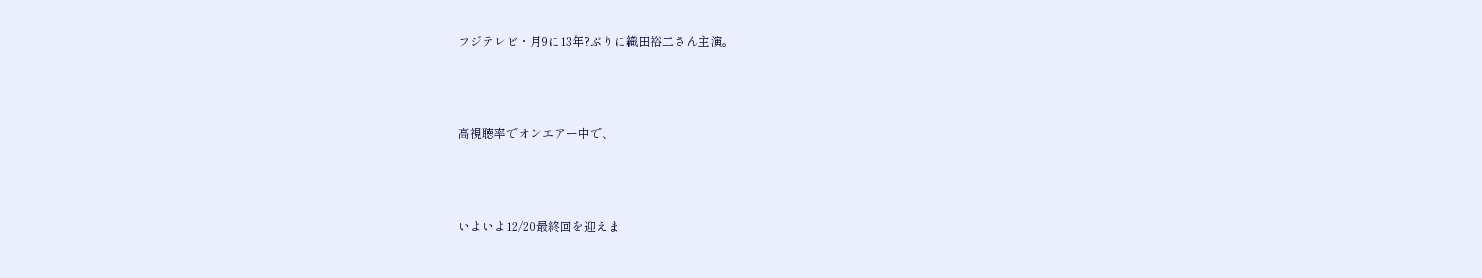フジテレビ・月9に13年?ぶりに織田裕二さん主演。




高視聴率でオンエアー中で、




いよいよ12/20最終回を迎えま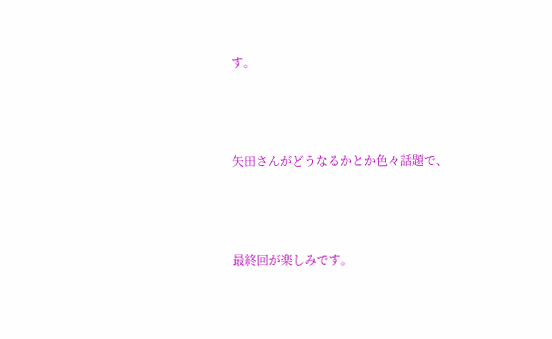す。




矢田さんがどうなるかとか色々話題で、




最終回が楽しみです。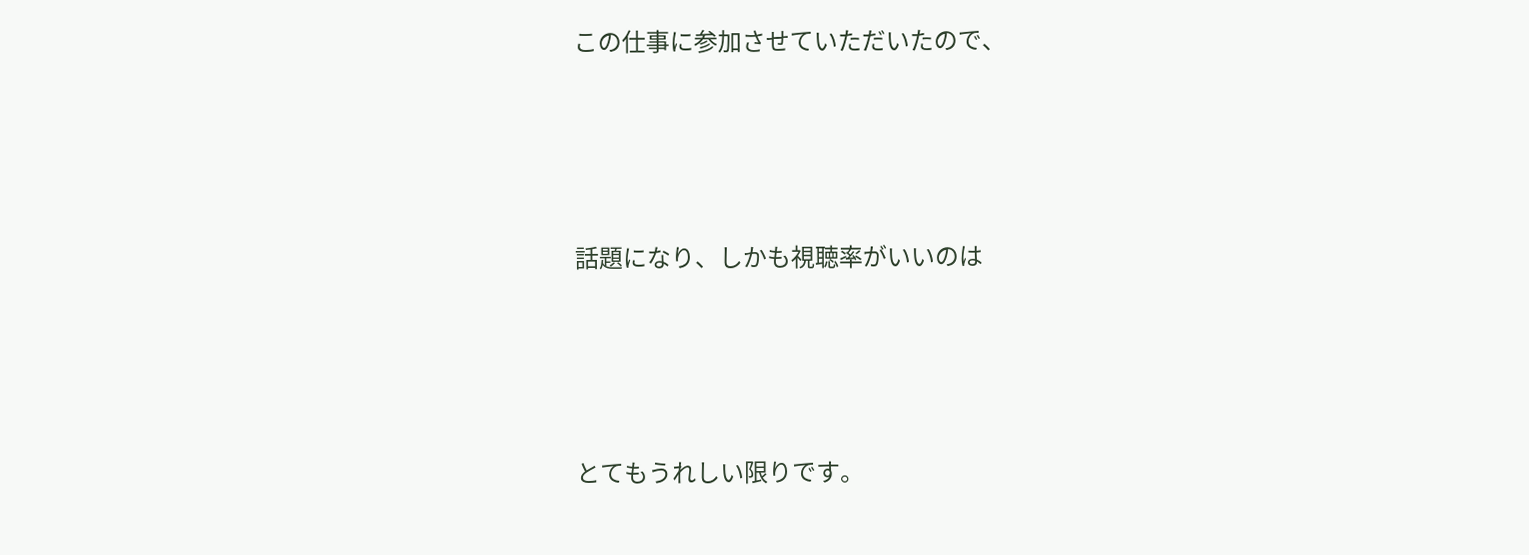この仕事に参加させていただいたので、




話題になり、しかも視聴率がいいのは




とてもうれしい限りです。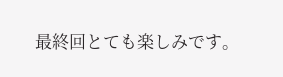最終回とても楽しみです。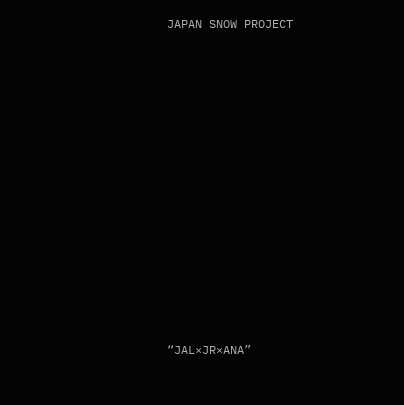JAPAN SNOW PROJECT
















“JAL×JR×ANA”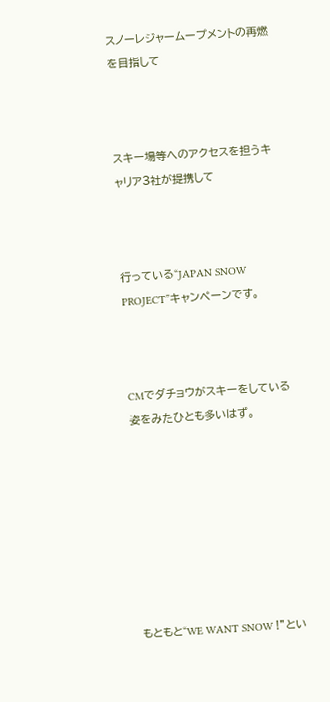スノーレジャームープメントの再燃を目指して



スキー場等へのアクセスを担うキャリア3社が提携して



行っている“JAPAN SNOW PROJECT”キャンペーンです。



CMでダチョウがスキーをしている姿をみたひとも多いはず。








もともと“WE WANT SNOW !”とい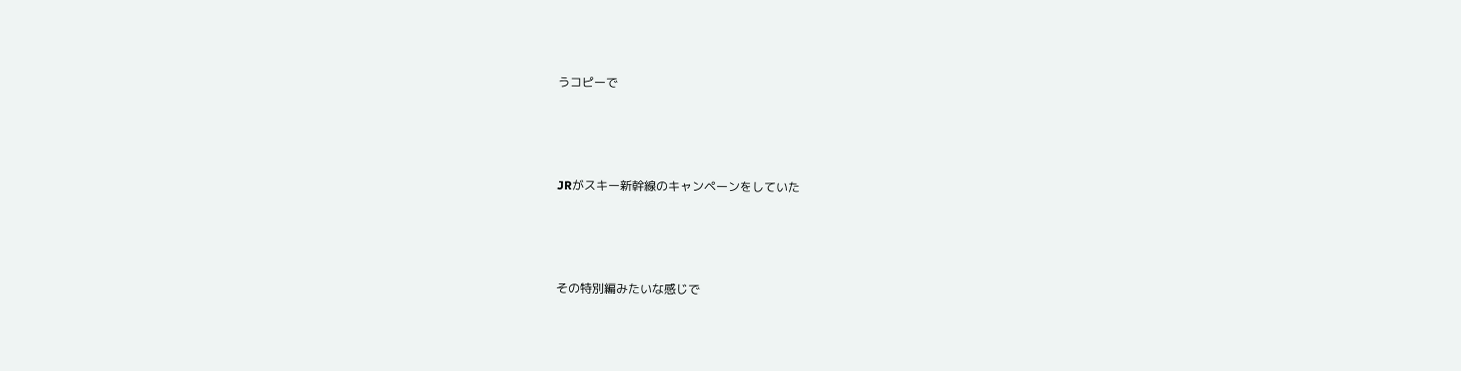うコピーで



JRがスキー新幹線のキャンペーンをしていた



その特別編みたいな感じで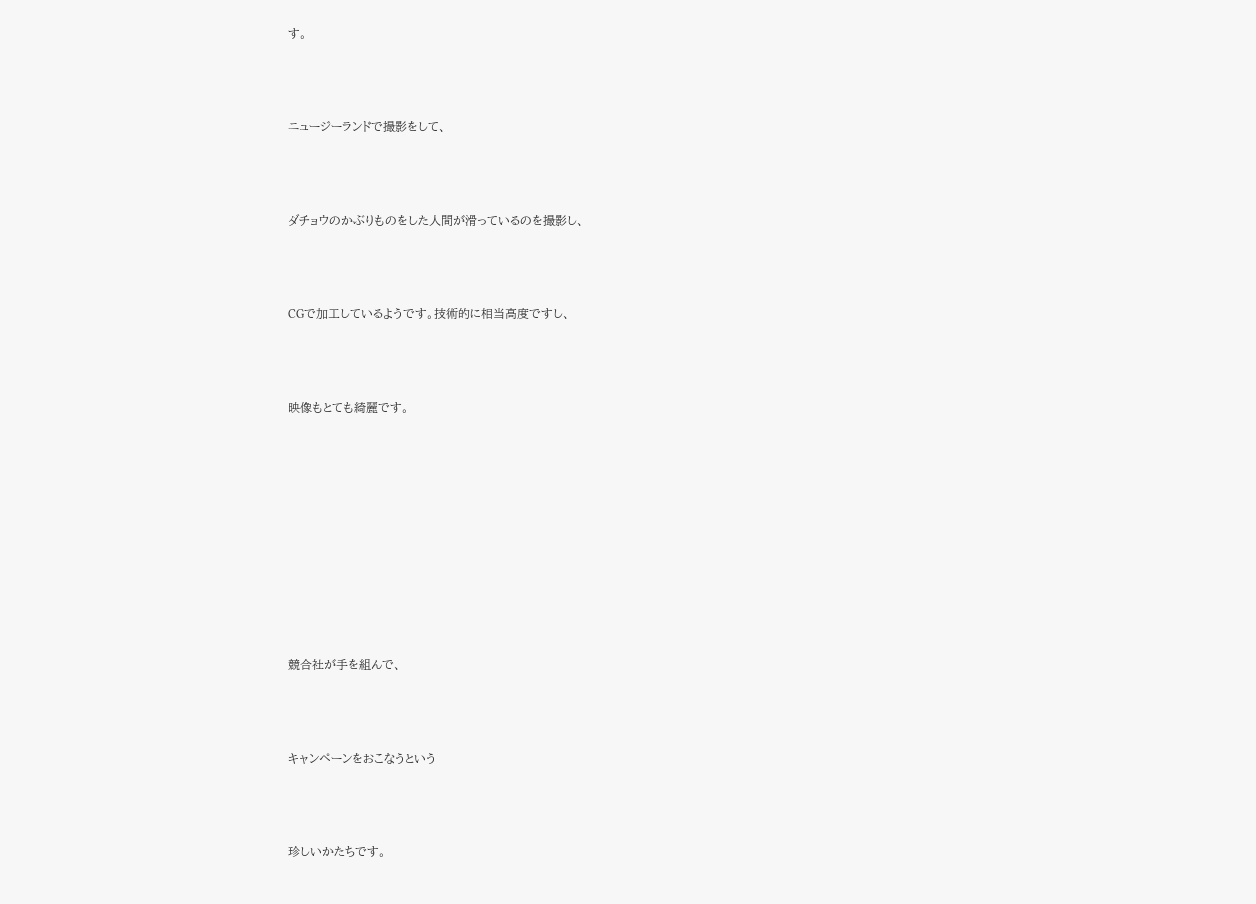す。



ニュージーランドで撮影をして、



ダチョウのかぶりものをした人間が滑っているのを撮影し、



CGで加工しているようです。技術的に相当高度ですし、



映像もとても綺麗です。










競合社が手を組んで、



キャンペーンをおこなうという



珍しいかたちです。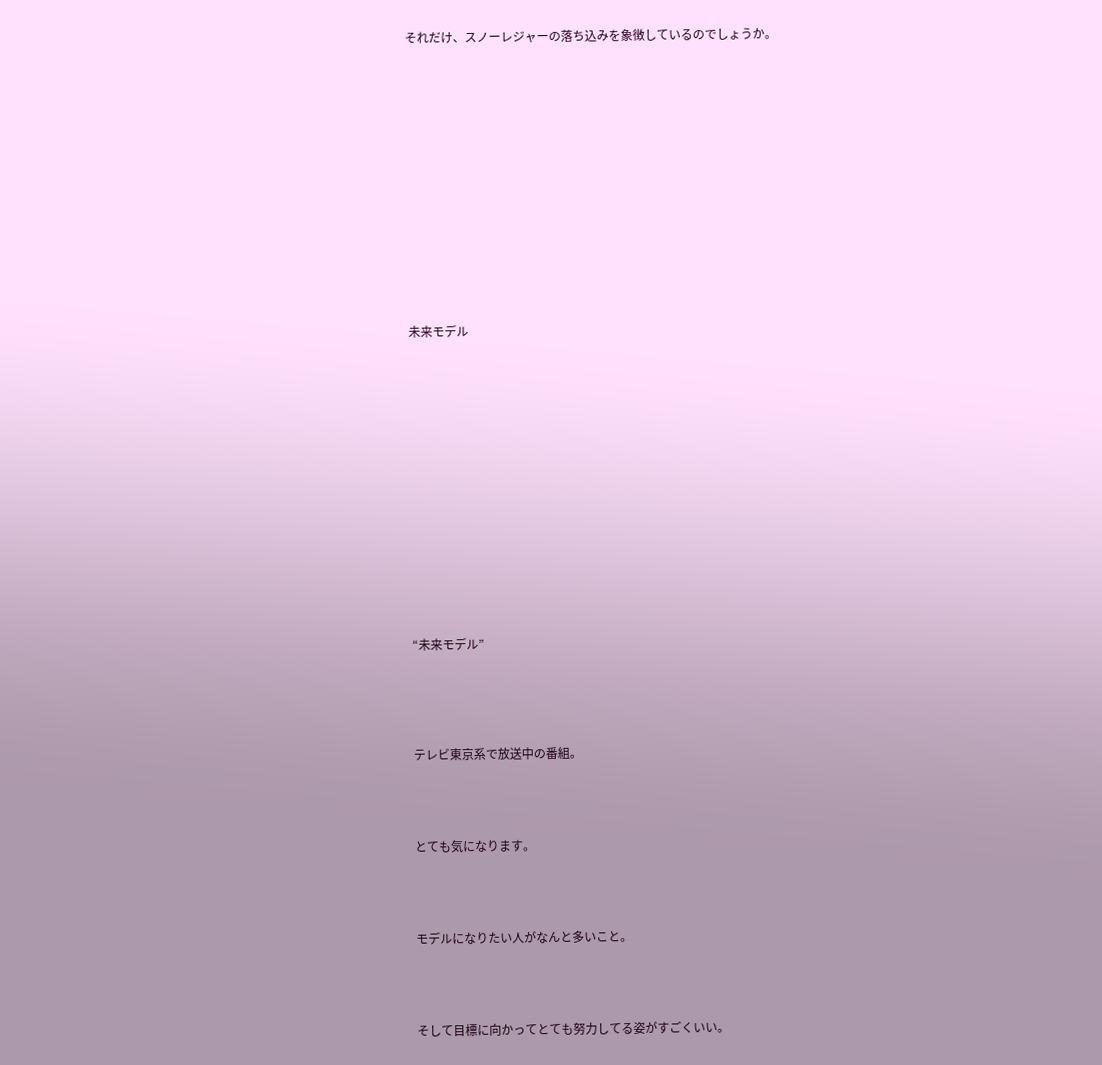それだけ、スノーレジャーの落ち込みを象徴しているのでしょうか。















未来モデル
















“未来モデル”





テレビ東京系で放送中の番組。




とても気になります。




モデルになりたい人がなんと多いこと。




そして目標に向かってとても努力してる姿がすごくいい。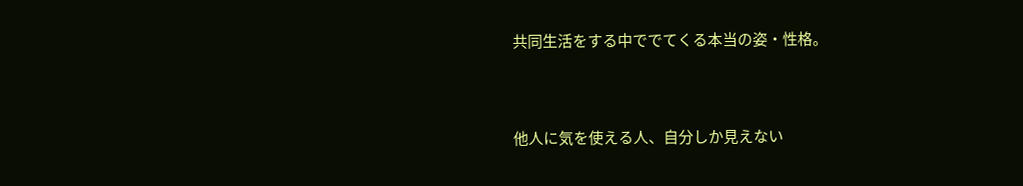共同生活をする中ででてくる本当の姿・性格。




他人に気を使える人、自分しか見えない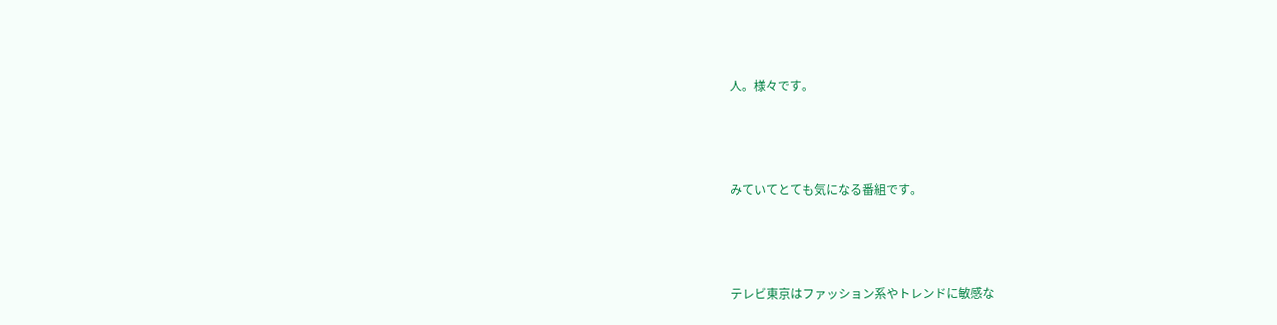人。様々です。




みていてとても気になる番組です。




テレビ東京はファッション系やトレンドに敏感な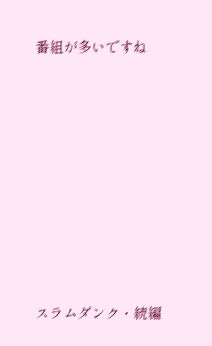番組が多いですね








スラムダンク・続編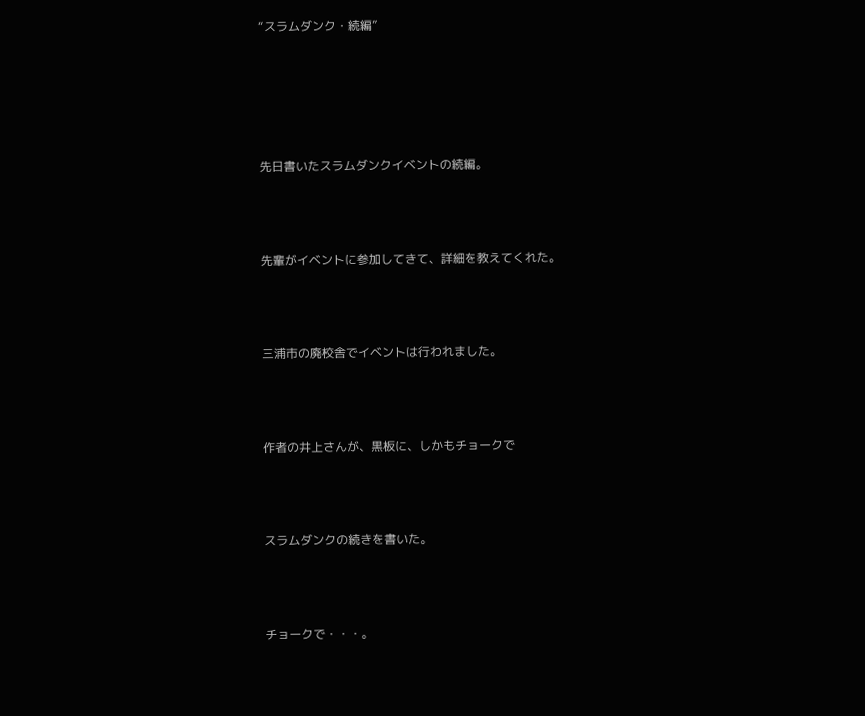“スラムダンク・続編”





先日書いたスラムダンクイベントの続編。



先輩がイベントに参加してきて、詳細を教えてくれた。



三浦市の廃校舎でイベントは行われました。



作者の井上さんが、黒板に、しかもチョークで



スラムダンクの続きを書いた。



チョークで・・・。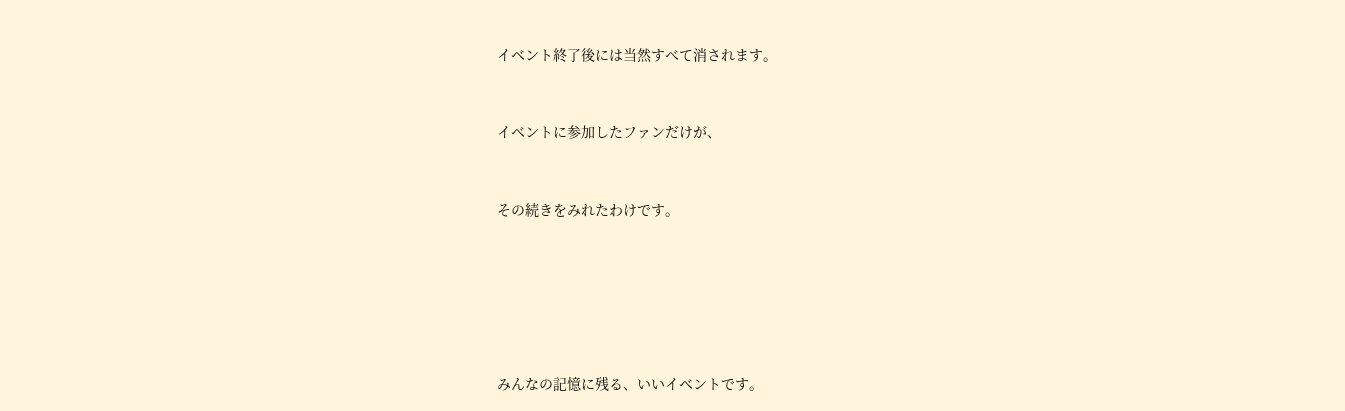イベント終了後には当然すべて消されます。



イベントに参加したファンだけが、



その続きをみれたわけです。








みんなの記憶に残る、いいイベントです。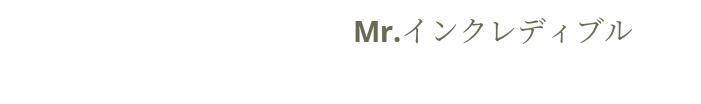Mr.インクレディブル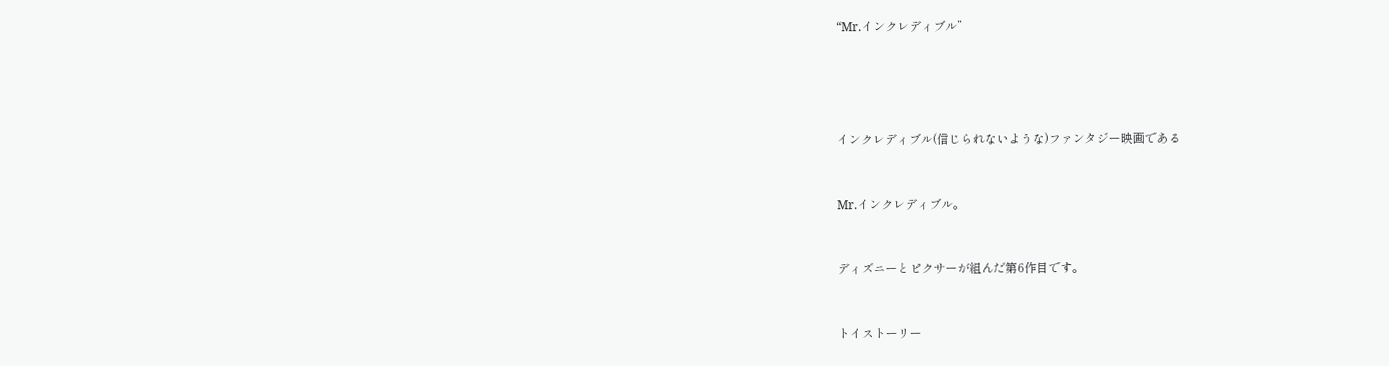“Mr.インクレディブル”






インクレディブル(信じられないような)ファンタジー映画である



Mr.インクレディブル。



ディズニーとピクサーが組んだ第6作目です。



トイストーリー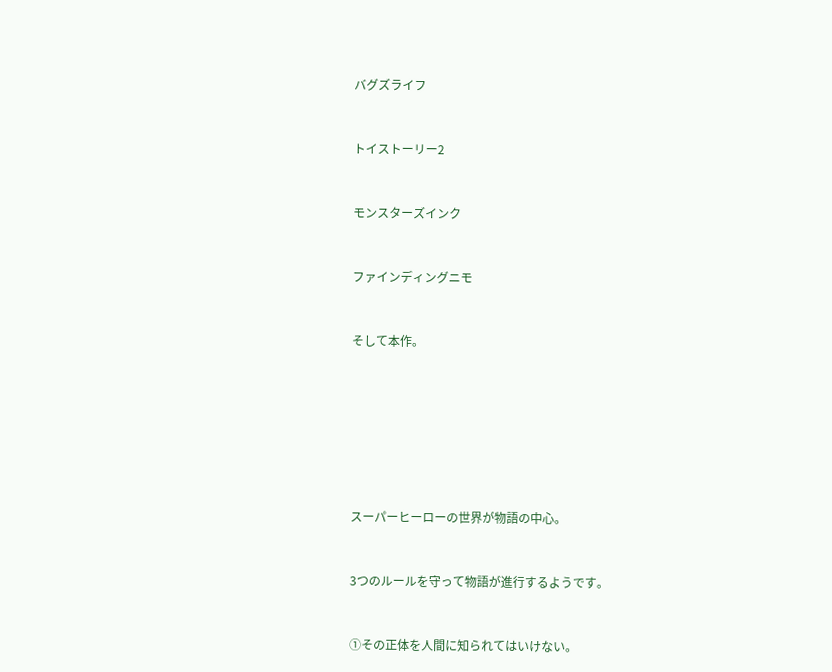バグズライフ



トイストーリー2



モンスターズインク



ファインディングニモ



そして本作。










スーパーヒーローの世界が物語の中心。



3つのルールを守って物語が進行するようです。



①その正体を人間に知られてはいけない。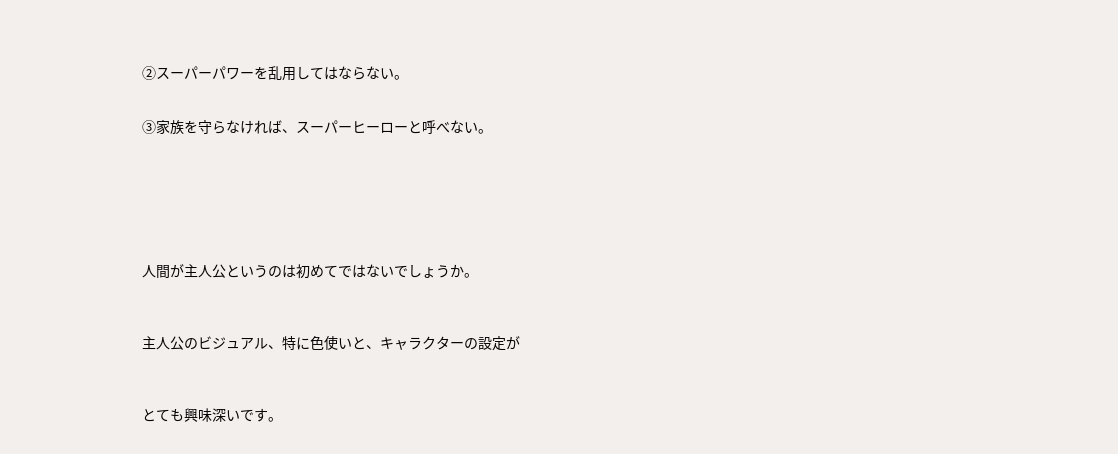②スーパーパワーを乱用してはならない。


③家族を守らなければ、スーパーヒーローと呼べない。







人間が主人公というのは初めてではないでしょうか。



主人公のビジュアル、特に色使いと、キャラクターの設定が



とても興味深いです。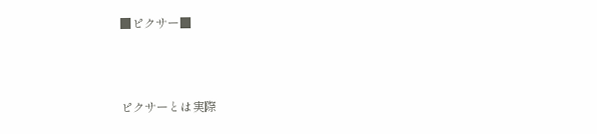■ピクサー■



ピクサーとは実際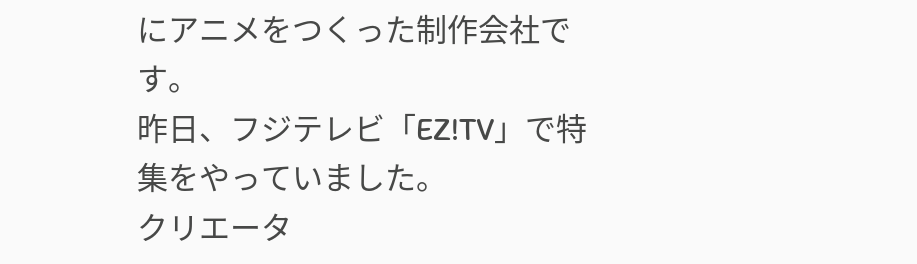にアニメをつくった制作会社です。
昨日、フジテレビ「EZ!TV」で特集をやっていました。
クリエータ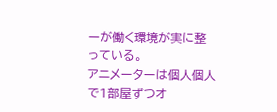ーが働く環境が実に整っている。
アニメーターは個人個人で1部屋ずつオ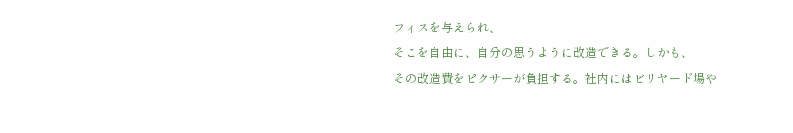フィスを与えられ、
そこを自由に、自分の思うように改造できる。しかも、
その改造費をピクサーが負担する。社内にはビリヤード場や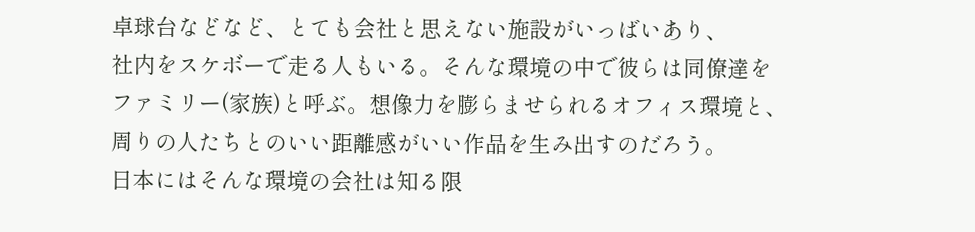卓球台などなど、とても会社と思えない施設がいっばいあり、
社内をスケボーで走る人もいる。そんな環境の中で彼らは同僚達を
ファミリー(家族)と呼ぶ。想像力を膨らませられるオフィス環境と、
周りの人たちとのいい距離感がいい作品を生み出すのだろう。
日本にはそんな環境の会社は知る限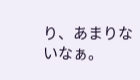り、あまりないなぁ。